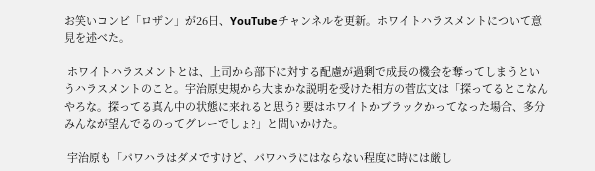お笑いコンビ「ロザン」が26日、YouTubeチャンネルを更新。ホワイトハラスメントについて意見を述べた。

 ホワイトハラスメントとは、上司から部下に対する配慮が過剰で成長の機会を奪ってしまうというハラスメントのこと。宇治原史規から大まかな説明を受けた相方の菅広文は「探ってるとこなんやろな。探ってる真ん中の状態に来れると思う? 要はホワイトかブラックかってなった場合、多分みんなが望んでるのってグレーでしょ?」と問いかけた。

 宇治原も「パワハラはダメですけど、パワハラにはならない程度に時には厳し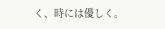く、時には優しく。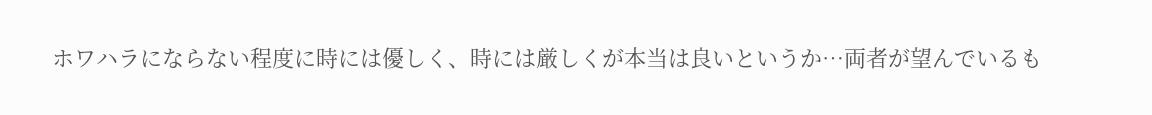ホワハラにならない程度に時には優しく、時には厳しくが本当は良いというか…両者が望んでいるも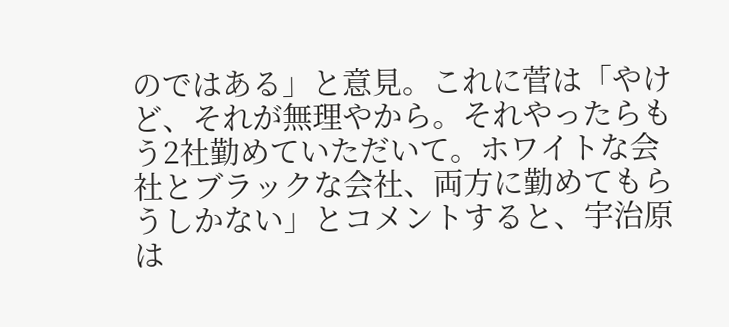のではある」と意見。これに菅は「やけど、それが無理やから。それやったらもう2社勤めていただいて。ホワイトな会社とブラックな会社、両方に勤めてもらうしかない」とコメントすると、宇治原は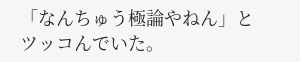「なんちゅう極論やねん」とツッコんでいた。